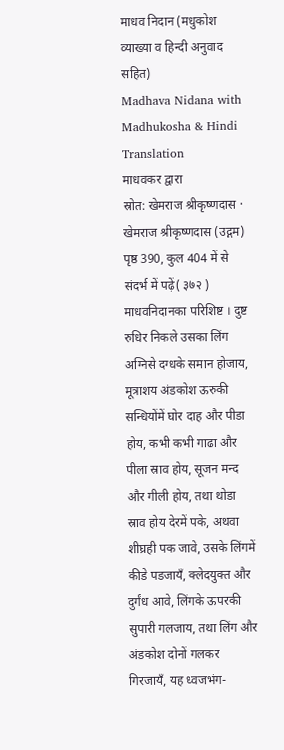माधव निदान (मधुकोश व्याख्या व हिन्दी अनुवाद सहित)
Madhava Nidana with Madhukosha & Hindi Translation
माधवकर द्वारा
स्रोत: खेमराज श्रीकृष्णदास · खेमराज श्रीकृष्णदास (उद्गम)
पृष्ठ 390, कुल 404 में से
संदर्भ में पढ़ें( ३७२ ) माधवनिदानका परिशिष्ट । दुष्ट रुधिर निकले उसका लिंग अग्निसे दग्धके समान होजाय, मूत्राशय अंडकोश ऊरुकी सन्धियोंमें घोर दाह और पीडा होय, कभी कभी गाढा और पीला स्राव होय, सूजन मन्द और गीली होय, तथा थोडा स्राव होय देरमें पके, अथवा शीघ्रही पक जावे, उसके लिंगमें कीडे पडजायँ, क्लेदयुक्त और दुर्गंध आवे, लिंगके ऊपरकी सुपारी गलजाय, तथा लिंग और अंडकोश दोनों गलकर गिरजायँ, यह ध्वजभंग-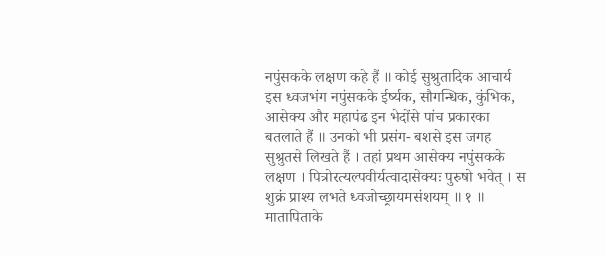नपुंसकके लक्षण कहे हैं ॥ कोई सुश्रुतादिक आचार्य इस ध्वजभंग नपुंसकके ईर्ष्यक, सौगन्धिक, कुंभिक, आसेक्य और महापंढ इन भेदोंसे पांच प्रकारका बतलाते हैं ॥ उनको भी प्रसंग- बशसे इस जगह सुश्रुतसे लिखते हैं । तहां प्रथम आसेक्य नपुंसकके लक्षण । पित्रोरत्यल्पवीर्यत्वादासेक्यः पुरुषो भवेत् । स शुक्रं प्राश्य लभते ध्वजोच्छ्रायमसंशयम् ॥ १ ॥ मातापिताके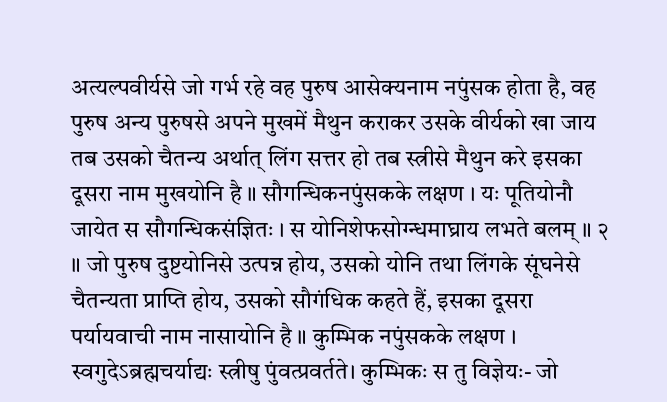अत्यल्पवीर्यसे जो गर्भ रहे वह पुरुष आसेक्यनाम नपुंसक होता है, वह पुरुष अन्य पुरुषसे अपने मुखमें मैथुन कराकर उसके वीर्यको खा जाय तब उसको चैतन्य अर्थात् लिंग सत्तर हो तब स्त्रीसे मैथुन करे इसका दूसरा नाम मुखयोनि है ॥ सौगन्धिकनपुंसकके लक्षण । यः पूतियोनौ जायेत स सौगन्धिकसंज्ञितः । स योनिशेफसोग्न्धमाघ्राय लभते बलम् ॥ २ ॥ जो पुरुष दुष्टयोनिसे उत्पन्न होय, उसको योनि तथा लिंगके सूंघनेसे चैतन्यता प्राप्ति होय, उसको सौगंधिक कहते हैं, इसका दूसरा पर्यायवाची नाम नासायोनि है ॥ कुम्भिक नपुंसकके लक्षण । स्वगुदेऽब्रह्मचर्याद्यः स्त्रीषु पुंवत्प्रवर्तते। कुम्भिकः स तु विज्ञेयः- जो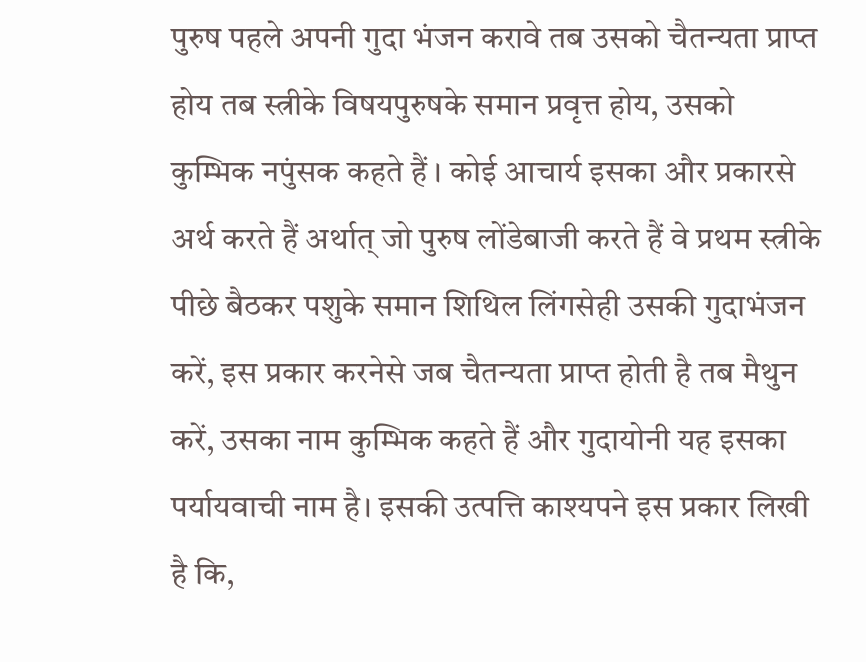पुरुष पहले अपनी गुदा भंजन करावे तब उसको चैतन्यता प्राप्त होय तब स्त्रीके विषयपुरुषके समान प्रवृत्त होय, उसको कुम्भिक नपुंसक कहते हैं । कोई आचार्य इसका और प्रकारसे अर्थ करते हैं अर्थात् जो पुरुष लोंडेबाजी करते हैं वे प्रथम स्त्रीके पीछे बैठकर पशुके समान शिथिल लिंगसेही उसकी गुदाभंजन करें, इस प्रकार करनेसे जब चैतन्यता प्राप्त होती है तब मैथुन करें, उसका नाम कुम्भिक कहते हैं और गुदायोनी यह इसका पर्यायवाची नाम है। इसकी उत्पत्ति काश्यपने इस प्रकार लिखी है कि,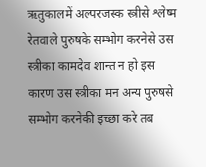ऋतुकालमें अल्परजस्क स्त्रीसे श्लेष्म रेतवाले पुरुषके सम्भोग करनेसे उस स्त्रीका कामदेव शान्त न हो इस कारण उस स्त्रीका मन अन्य पुरुषसे सम्भोग करनेकी इच्छा करे तब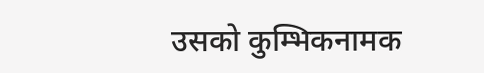उसको कुम्भिकनामक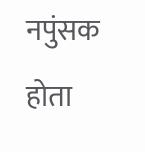नपुंसक होता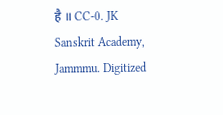है ॥ CC-0. JK Sanskrit Academy, Jammmu. Digitized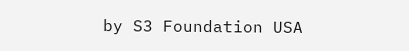by S3 Foundation USA